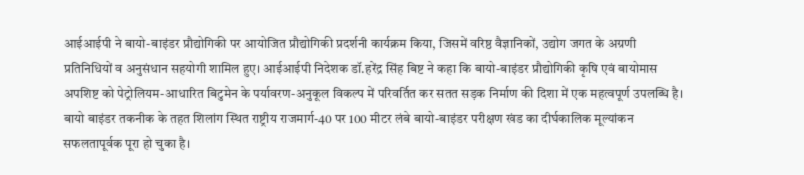आईआईपी ने बायो-बाइंडर प्रौद्योगिकी पर आयोजित प्रौद्योगिकी प्रदर्शनी कार्यक्रम किया, जिसमें वरिष्ठ वैज्ञानिकों, उद्योग जगत के अग्रणी प्रतिनिधियों व अनुसंधान सहयोगी शामिल हुए। आईआईपी निदेशक डॉ.हरेंद्र सिंह बिष्ट ने कहा कि बायो-बाइंडर प्रौद्योगिकी कृषि एवं बायोमास अपशिष्ट को पेट्रोलियम-आधारित बिटुमेन के पर्यावरण-अनुकूल विकल्प में परिवर्तित कर सतत सड़क निर्माण की दिशा में एक महत्वपूर्ण उपलब्धि है। बायो बाइंडर तकनीक के तहत शिलांग स्थित राष्ट्रीय राजमार्ग-40 पर 100 मीटर लंबे बायो-बाइंडर परीक्षण खंड का दीर्घकालिक मूल्यांकन सफलतापूर्वक पूरा हो चुका है।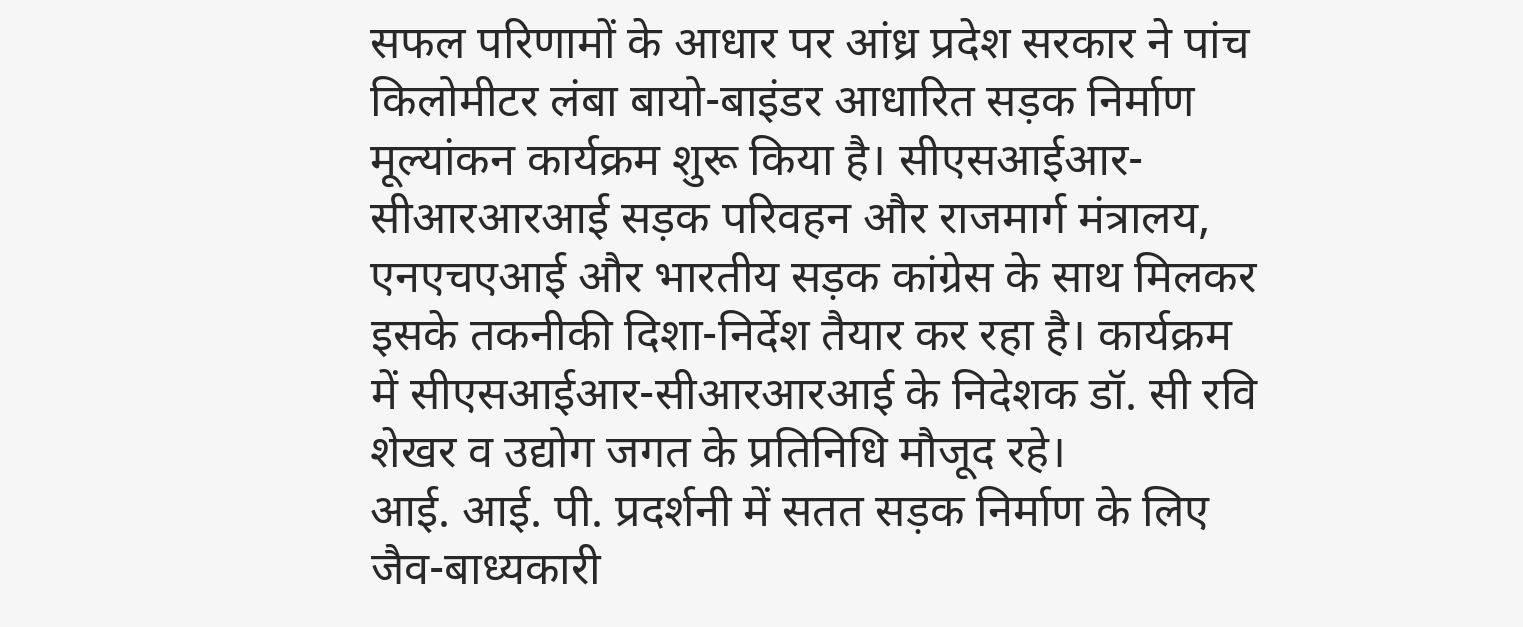सफल परिणामों के आधार पर आंध्र प्रदेश सरकार ने पांच किलोमीटर लंबा बायो-बाइंडर आधारित सड़क निर्माण मूल्यांकन कार्यक्रम शुरू किया है। सीएसआईआर-सीआरआरआई सड़क परिवहन और राजमार्ग मंत्रालय, एनएचएआई और भारतीय सड़क कांग्रेस के साथ मिलकर इसके तकनीकी दिशा-निर्देश तैयार कर रहा है। कार्यक्रम में सीएसआईआर-सीआरआरआई के निदेशक डॉ. सी रवि शेखर व उद्योग जगत के प्रतिनिधि मौजूद रहे।
आई. आई. पी. प्रदर्शनी में सतत सड़क निर्माण के लिए जैव-बाध्यकारी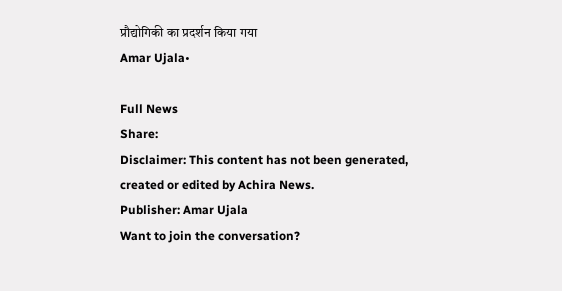प्रौद्योगिकी का प्रदर्शन किया गया
Amar Ujala•

Full News
Share:
Disclaimer: This content has not been generated, created or edited by Achira News.
Publisher: Amar Ujala
Want to join the conversation?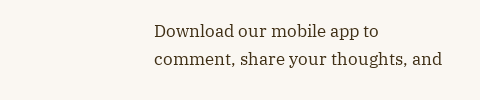Download our mobile app to comment, share your thoughts, and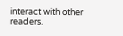interact with other readers.